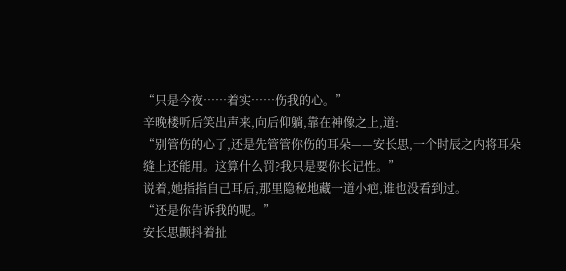“只是今夜……着实……伤我的心。”
辛晚楼听后笑出声来,向后仰躺,靠在神像之上,道:
“别管伤的心了,还是先管管你伤的耳朵——安长思,一个时辰之内将耳朵缝上还能用。这算什么罚?我只是要你长记性。”
说着,她指指自己耳后,那里隐秘地藏一道小疤,谁也没看到过。
“还是你告诉我的呢。”
安长思颤抖着扯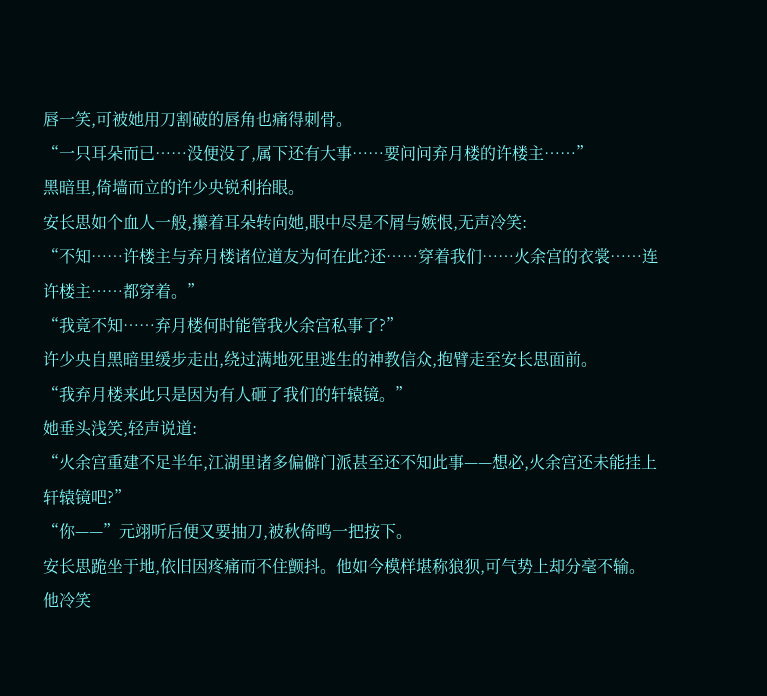唇一笑,可被她用刀割破的唇角也痛得刺骨。
“一只耳朵而已……没便没了,属下还有大事……要问问弃月楼的许楼主……”
黑暗里,倚墙而立的许少央锐利抬眼。
安长思如个血人一般,攥着耳朵转向她,眼中尽是不屑与嫉恨,无声冷笑:
“不知……许楼主与弃月楼诸位道友为何在此?还……穿着我们……火余宫的衣裳……连许楼主……都穿着。”
“我竟不知……弃月楼何时能管我火余宫私事了?”
许少央自黑暗里缓步走出,绕过满地死里逃生的神教信众,抱臂走至安长思面前。
“我弃月楼来此只是因为有人砸了我们的轩辕镜。”
她垂头浅笑,轻声说道:
“火余宫重建不足半年,江湖里诸多偏僻门派甚至还不知此事——想必,火余宫还未能挂上轩辕镜吧?”
“你——”元翊听后便又要抽刀,被秋倚鸣一把按下。
安长思跪坐于地,依旧因疼痛而不住颤抖。他如今模样堪称狼狈,可气势上却分毫不输。
他冷笑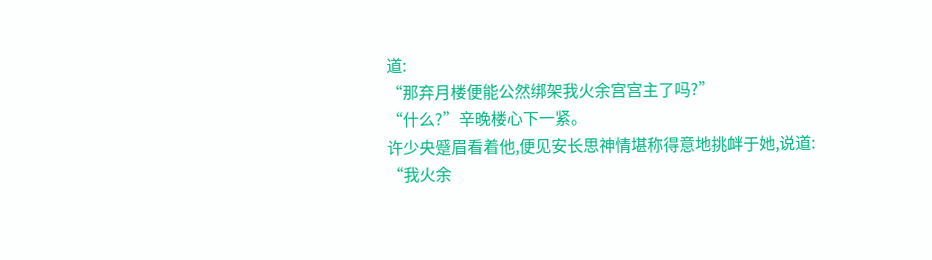道:
“那弃月楼便能公然绑架我火余宫宫主了吗?”
“什么?”辛晚楼心下一紧。
许少央蹙眉看着他,便见安长思神情堪称得意地挑衅于她,说道:
“我火余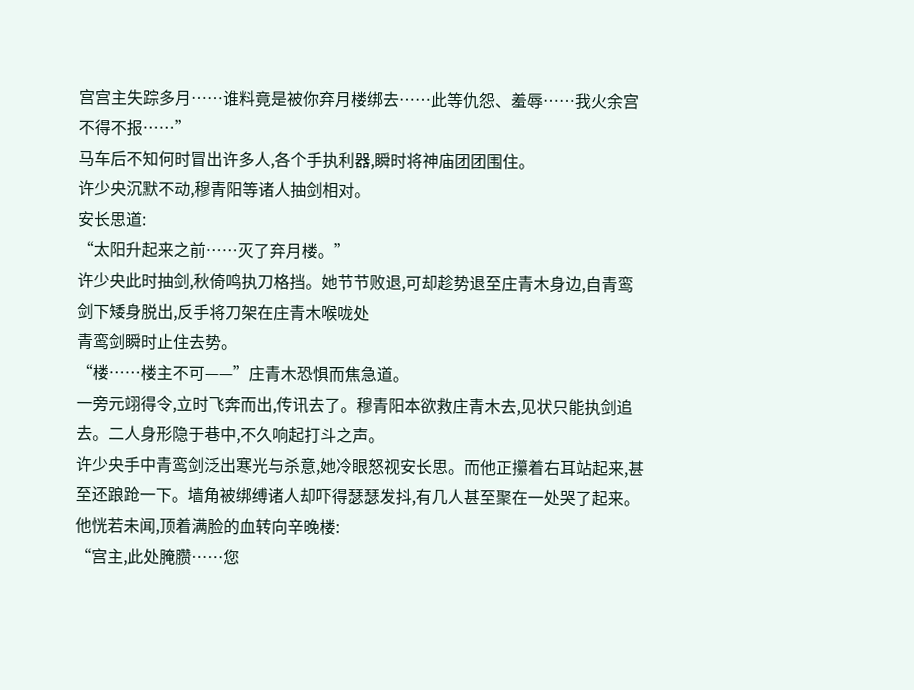宫宫主失踪多月……谁料竟是被你弃月楼绑去……此等仇怨、羞辱……我火余宫不得不报……”
马车后不知何时冒出许多人,各个手执利器,瞬时将神庙团团围住。
许少央沉默不动,穆青阳等诸人抽剑相对。
安长思道:
“太阳升起来之前……灭了弃月楼。”
许少央此时抽剑,秋倚鸣执刀格挡。她节节败退,可却趁势退至庄青木身边,自青鸾剑下矮身脱出,反手将刀架在庄青木喉咙处
青鸾剑瞬时止住去势。
“楼……楼主不可——”庄青木恐惧而焦急道。
一旁元翊得令,立时飞奔而出,传讯去了。穆青阳本欲救庄青木去,见状只能执剑追去。二人身形隐于巷中,不久响起打斗之声。
许少央手中青鸾剑泛出寒光与杀意,她冷眼怒视安长思。而他正攥着右耳站起来,甚至还踉跄一下。墙角被绑缚诸人却吓得瑟瑟发抖,有几人甚至聚在一处哭了起来。
他恍若未闻,顶着满脸的血转向辛晚楼:
“宫主,此处腌臜……您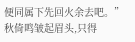便同属下先回火余去吧。”
秋倚鸣皱起眉头,只得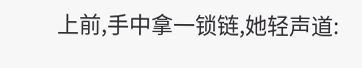上前,手中拿一锁链,她轻声道: